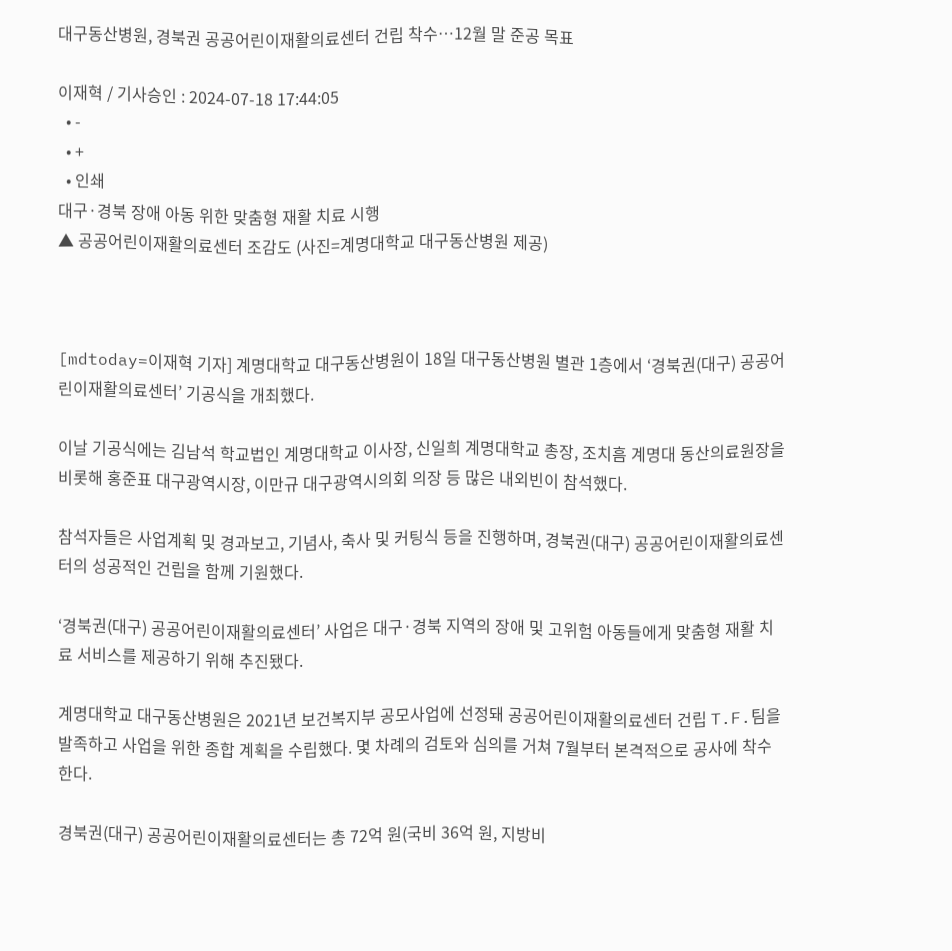대구동산병원, 경북권 공공어린이재활의료센터 건립 착수…12월 말 준공 목표

이재혁 / 기사승인 : 2024-07-18 17:44:05
  • -
  • +
  • 인쇄
대구·경북 장애 아동 위한 맞춤형 재활 치료 시행
▲ 공공어린이재활의료센터 조감도 (사진=계명대학교 대구동산병원 제공)



[mdtoday=이재혁 기자] 계명대학교 대구동산병원이 18일 대구동산병원 별관 1층에서 ‘경북권(대구) 공공어린이재활의료센터’ 기공식을 개최했다.

이날 기공식에는 김남석 학교법인 계명대학교 이사장, 신일희 계명대학교 총장, 조치흠 계명대 동산의료원장을 비롯해 홍준표 대구광역시장, 이만규 대구광역시의회 의장 등 많은 내외빈이 참석했다.

참석자들은 사업계획 및 경과보고, 기념사, 축사 및 커팅식 등을 진행하며, 경북권(대구) 공공어린이재활의료센터의 성공적인 건립을 함께 기원했다.

‘경북권(대구) 공공어린이재활의료센터’ 사업은 대구·경북 지역의 장애 및 고위험 아동들에게 맞춤형 재활 치료 서비스를 제공하기 위해 추진됐다.

계명대학교 대구동산병원은 2021년 보건복지부 공모사업에 선정돼 공공어린이재활의료센터 건립 T.F.팀을 발족하고 사업을 위한 종합 계획을 수립했다. 몇 차례의 검토와 심의를 거쳐 7월부터 본격적으로 공사에 착수한다.

경북권(대구) 공공어린이재활의료센터는 총 72억 원(국비 36억 원, 지방비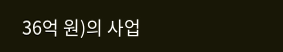36억 원)의 사업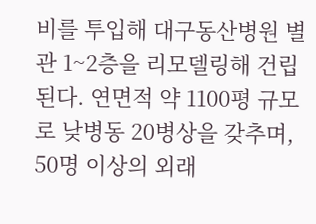비를 투입해 대구동산병원 별관 1~2층을 리모델링해 건립된다. 연면적 약 1100평 규모로 낮병동 20병상을 갖추며, 50명 이상의 외래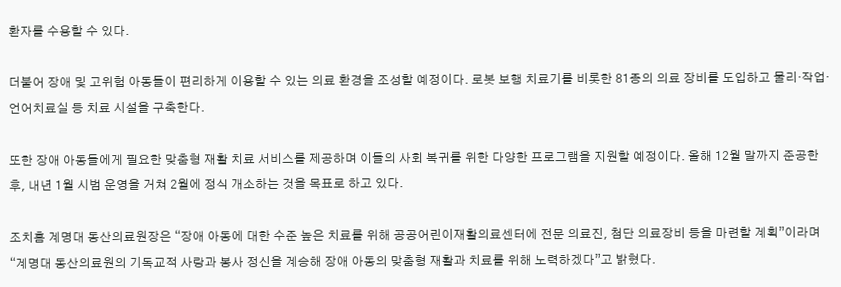환자를 수용할 수 있다.

더불어 장애 및 고위험 아동들이 편리하게 이용할 수 있는 의료 환경을 조성할 예정이다. 로봇 보행 치료기를 비롯한 81종의 의료 장비를 도입하고 물리·작업·언어치료실 등 치료 시설을 구축한다.

또한 장애 아동들에게 필요한 맞춤형 재활 치료 서비스를 제공하며 이들의 사회 복귀를 위한 다양한 프로그램을 지원할 예정이다. 올해 12월 말까지 준공한 후, 내년 1월 시범 운영을 거쳐 2월에 정식 개소하는 것을 목표로 하고 있다.

조치흠 계명대 동산의료원장은 “장애 아동에 대한 수준 높은 치료를 위해 공공어린이재활의료센터에 전문 의료진, 첨단 의료장비 등을 마련할 계획”이라며 “계명대 동산의료원의 기독교적 사랑과 봉사 정신을 계승해 장애 아동의 맞춤형 재활과 치료를 위해 노력하겠다”고 밝혔다.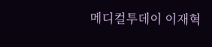메디컬투데이 이재혁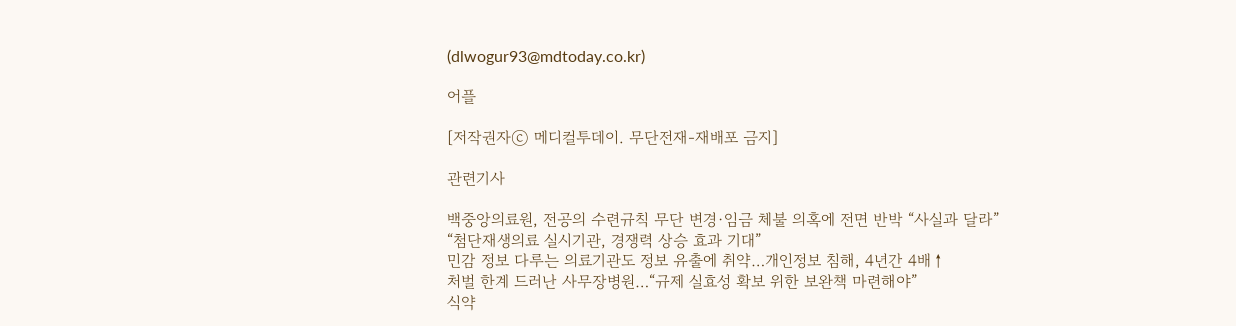(dlwogur93@mdtoday.co.kr)

어플

[저작권자ⓒ 메디컬투데이. 무단전재-재배포 금지]

관련기사

백중앙의료원, 전공의 수련규칙 무단 변경·임금 체불 의혹에 전면 반박 “사실과 달라”
“첨단재생의료 실시기관, 경쟁력 상승 효과 기대”
민감 정보 다루는 의료기관도 정보 유출에 취약…개인정보 침해, 4년간 4배↑
처벌 한계 드러난 사무장병원…“규제 실효성 확보 위한 보완책 마련해야”
식약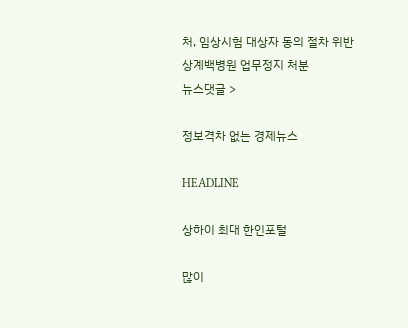처, 임상시험 대상자 동의 절차 위반 상계백병원 업무정지 처분
뉴스댓글 >

정보격차 없는 경제뉴스

HEADLINE

상하이 최대 한인포털

많이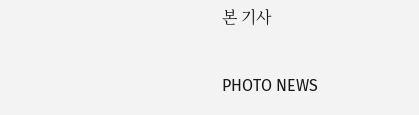본 기사

PHOTO NEWS